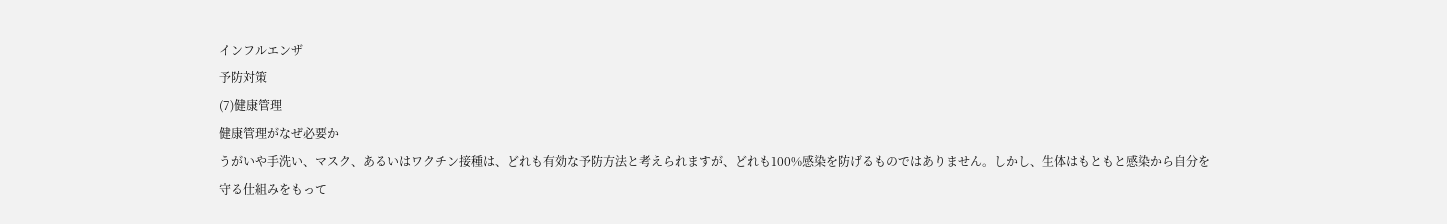インフルエンザ
予防対策
(7)健康管理
健康管理がなぜ必要か
うがいや手洗い、マスク、あるいはワクチン接種は、どれも有効な予防方法と考えられますが、どれも100%感染を防げるものではありません。しかし、生体はもともと感染から自分を守る仕組みをもって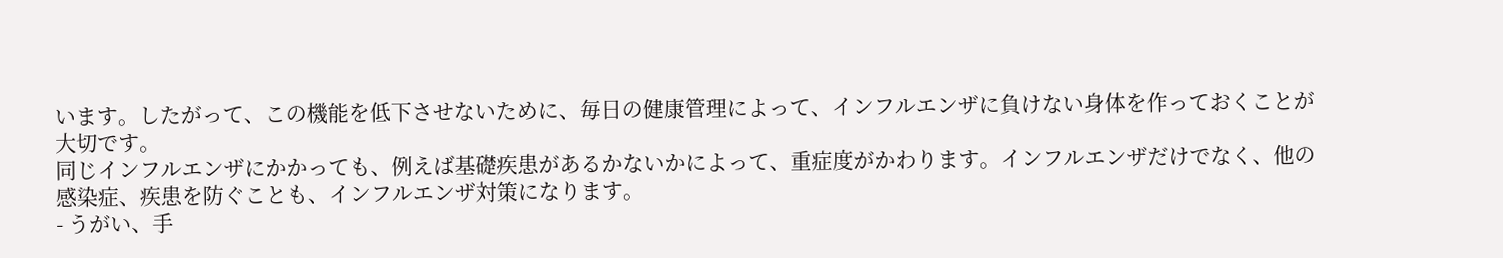います。したがって、この機能を低下させないために、毎日の健康管理によって、インフルエンザに負けない身体を作っておくことが大切です。
同じインフルエンザにかかっても、例えば基礎疾患があるかないかによって、重症度がかわります。インフルエンザだけでなく、他の感染症、疾患を防ぐことも、インフルエンザ対策になります。
- うがい、手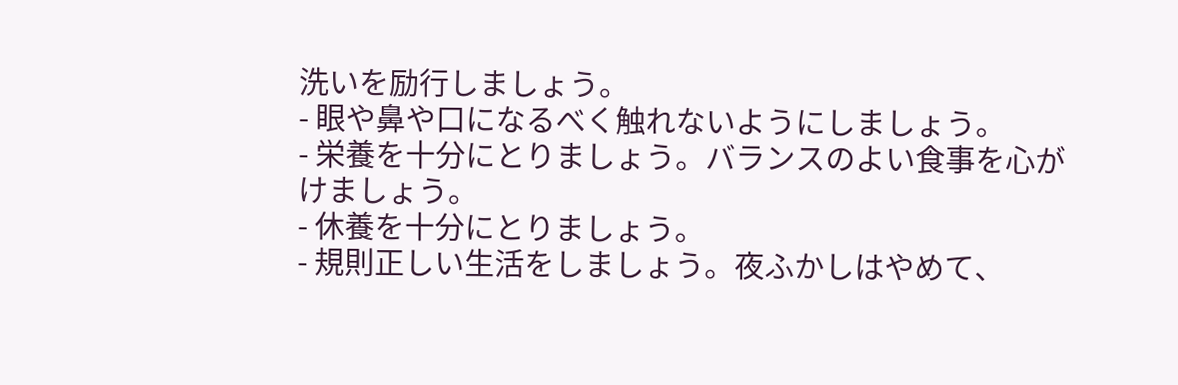洗いを励行しましょう。
- 眼や鼻や口になるべく触れないようにしましょう。
- 栄養を十分にとりましょう。バランスのよい食事を心がけましょう。
- 休養を十分にとりましょう。
- 規則正しい生活をしましょう。夜ふかしはやめて、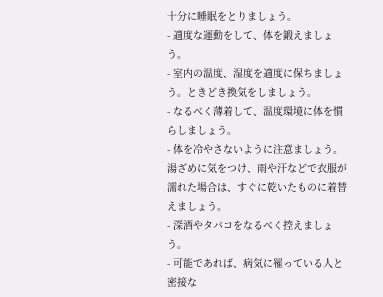十分に睡眠をとりましょう。
- 適度な運動をして、体を鍛えましょう。
- 室内の温度、湿度を適度に保ちましょう。ときどき換気をしましょう。
- なるべく薄着して、温度環境に体を慣らしましょう。
- 体を冷やさないように注意ましょう。湯ざめに気をつけ、雨や汗などで衣服が濡れた場合は、すぐに乾いたものに着替えましょう。
- 深酒やタバコをなるべく控えましょう。
- 可能であれば、病気に罹っている人と密接な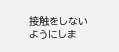接触をしないようにしま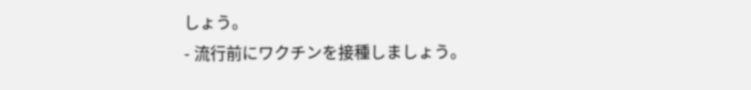しょう。
- 流行前にワクチンを接種しましょう。